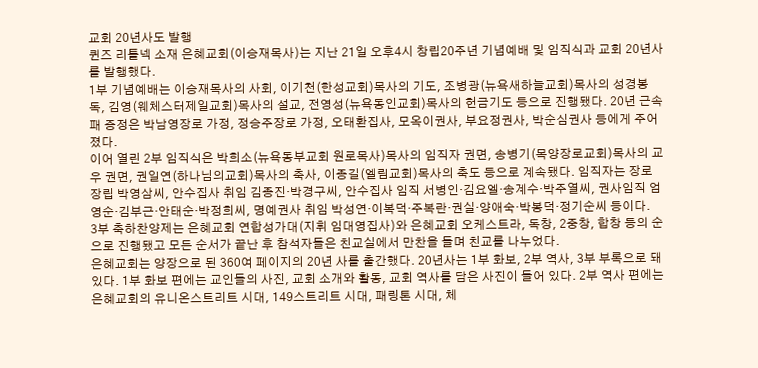교회 20년사도 발행
퀸즈 리틀넥 소재 은혜교회(이승재목사)는 지난 21일 오후4시 창립20주년 기념예배 및 임직식과 교회 20년사를 발행했다.
1부 기념예배는 이승재목사의 사회, 이기천(한성교회)목사의 기도, 조병광(뉴욕새하늘교회)목사의 성경봉독, 김영(웨체스터제일교회)목사의 설교, 전영성(뉴욕동인교회)목사의 헌금기도 등으로 진행됐다. 20년 근속패 증정은 박남영장로 가정, 정승주장로 가정, 오태환집사, 모옥이권사, 부요정권사, 박순심권사 등에게 주어졌다.
이어 열린 2부 임직식은 박희소(뉴욕동부교회 원로목사)목사의 임직자 권면, 송병기(목양장로교회)목사의 교우 권면, 권일연(하나님의교회)목사의 축사, 이종길(엘림교회)목사의 축도 등으로 계속됐다. 임직자는 장로 장립 박영삼씨, 안수집사 취임 김종진·박경구씨, 안수집사 임직 서병인·김요엘·송계수·박주열씨, 권사임직 엄영순·김부근·안태순·박정희씨, 명예권사 취임 박성연·이복덕·주복란·권실·양애숙·박봉덕·정기순씨 등이다.
3부 축하찬양제는 은혜교회 연합성가대(지휘 임대영집사)와 은혜교회 오케스트라, 독창, 2중창, 합창 등의 순으로 진행됐고 모든 순서가 끝난 후 참석자들은 친교실에서 만찬을 들며 친교를 나누었다.
은혜교회는 양장으로 된 360여 페이지의 20년 사를 출간했다. 20년사는 1부 화보, 2부 역사, 3부 부록으로 돼 있다. 1부 화보 편에는 교인들의 사진, 교회 소개와 활동, 교회 역사를 담은 사진이 들어 있다. 2부 역사 편에는 은혜교회의 유니온스트리트 시대, 149스트리트 시대, 패링톤 시대, 체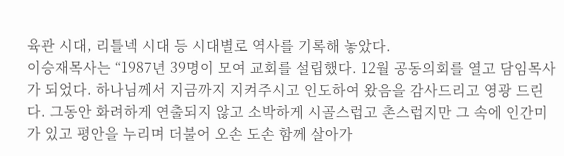육관 시대, 리틀넥 시대 등 시대별로 역사를 기록해 놓았다.
이승재목사는 “1987년 39명이 모여 교회를 설립했다. 12월 공동의회를 열고 담임목사가 되었다. 하나님께서 지금까지 지켜주시고 인도하여 왔음을 감사드리고 영광 드린다. 그동안 화려하게 연출되지 않고 소박하게 시골스럽고 촌스럽지만 그 속에 인간미가 있고 평안을 누리며 더불어 오손 도손 함께 살아가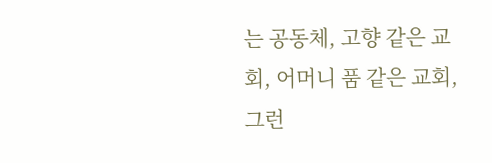는 공동체, 고향 같은 교회, 어머니 품 같은 교회, 그런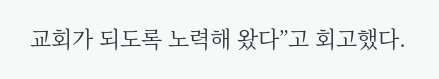교회가 되도록 노력해 왔다”고 회고했다.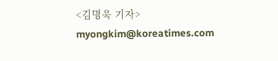<김명욱 기자> myongkim@koreatimes.com